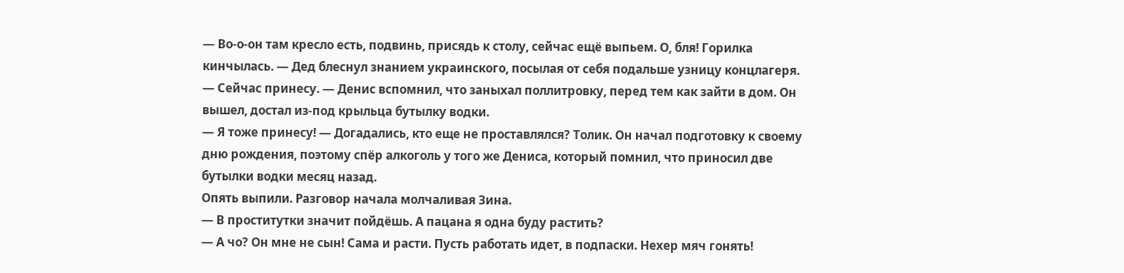— Во-о-он там кресло есть, подвинь, присядь к столу, сейчас ещё выпьем. О, бля! Горилка кинчылась. — Дед блеснул знанием украинского, посылая от себя подальше узницу концлагеря.
— Сейчас принесу. — Денис вспомнил, что заныхал поллитровку, перед тем как зайти в дом. Он вышел, достал из-под крыльца бутылку водки.
— Я тоже принесу! — Догадались, кто еще не проставлялся? Толик. Он начал подготовку к своему дню рождения, поэтому спёр алкоголь у того же Дениса, который помнил, что приносил две бутылки водки месяц назад.
Опять выпили. Разговор начала молчаливая Зина.
— В проститутки значит пойдёшь. А пацана я одна буду растить?
— А чо? Он мне не сын! Сама и расти. Пусть работать идет, в подпаски. Нехер мяч гонять!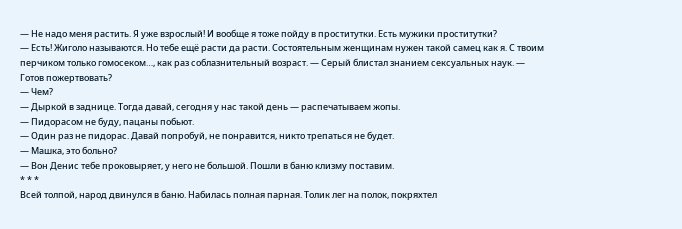— Не надо меня растить. Я уже взрослый! И вообще я тоже пойду в проститутки. Есть мужики проститутки?
— Есть! Жиголо называются. Но тебе ещё расти да расти. Состоятельным женщинам нужен такой самец как я. С твоим перчиком только гомосеком…, как раз соблазнительный возраст. — Серый блистал знанием сексуальных наук. — Готов пожертвовать?
— Чем?
— Дыркой в заднице. Тогда давай, сегодня у нас такой день — распечатываем жопы.
— Пидорасом не буду, пацаны побьют.
— Один раз не пидорас. Давай попробуй, не понравится, никто трепаться не будет.
— Машка, это больно?
— Вон Денис тебе проковыряет, у него не большой. Пошли в баню клизму поставим.
* * *
Всей толпой, народ двинулся в баню. Набилась полная парная. Толик лег на полок, покряхтел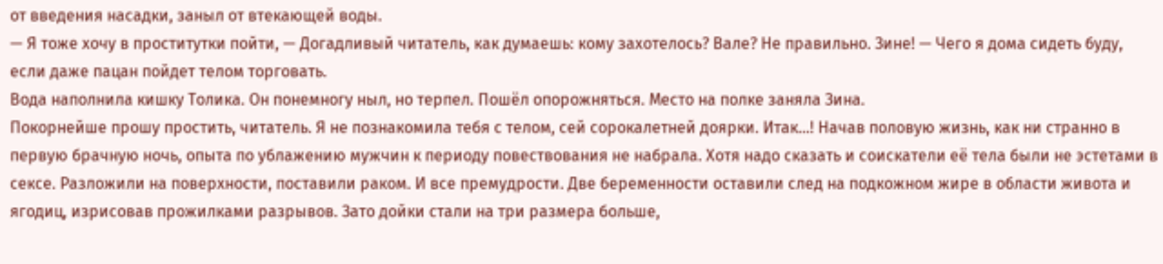от введения насадки, заныл от втекающей воды.
— Я тоже хочу в проститутки пойти, — Догадливый читатель, как думаешь: кому захотелось? Вале? Не правильно. Зине! — Чего я дома сидеть буду, если даже пацан пойдет телом торговать.
Вода наполнила кишку Толика. Он понемногу ныл, но терпел. Пошёл опорожняться. Место на полке заняла Зина.
Покорнейше прошу простить, читатель. Я не познакомила тебя с телом, сей сорокалетней доярки. Итак…! Начав половую жизнь, как ни странно в первую брачную ночь, опыта по ублажению мужчин к периоду повествования не набрала. Хотя надо сказать и соискатели её тела были не эстетами в сексе. Разложили на поверхности, поставили раком. И все премудрости. Две беременности оставили след на подкожном жире в области живота и ягодиц, изрисовав прожилками разрывов. Зато дойки стали на три размера больше,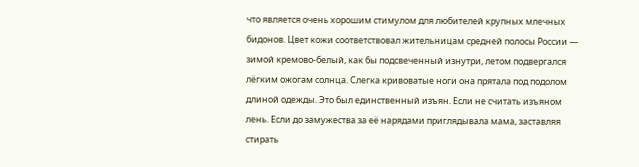что является очень хорошим стимулом для любителей крупных млечных бидонов. Цвет кожи соответствовал жительницам средней полосы России — зимой кремово-белый, как бы подсвеченный изнутри, летом подвергался лёгким ожогам солнца. Слегка кривоватые ноги она прятала под подолом длиной одежды. Это был единственный изъян. Если не считать изъяном лень. Если до замужества за её нарядами приглядывала мама, заставляя стирать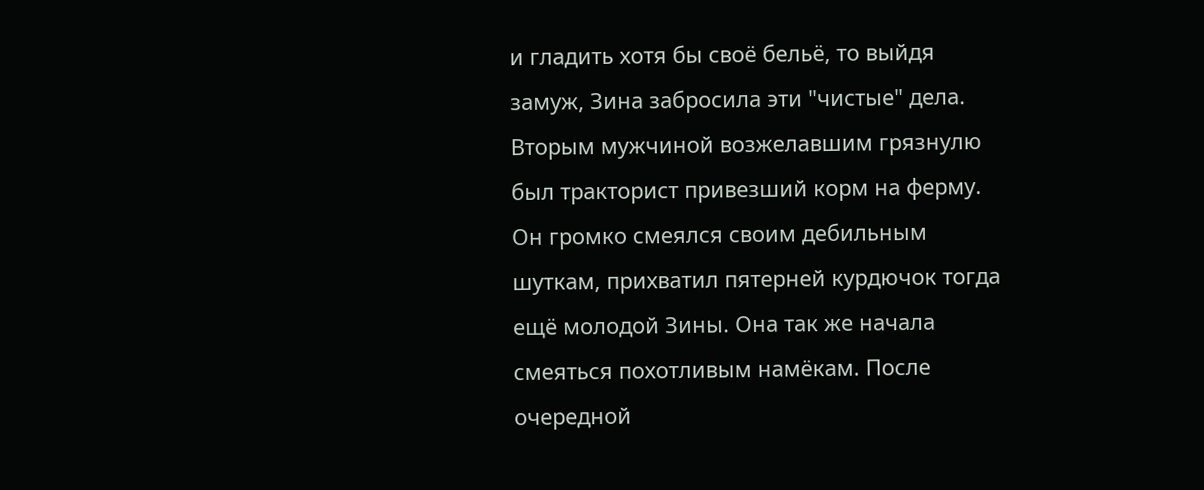и гладить хотя бы своё бельё, то выйдя замуж, Зина забросила эти "чистые" дела.
Вторым мужчиной возжелавшим грязнулю был тракторист привезший корм на ферму. Он громко смеялся своим дебильным шуткам, прихватил пятерней курдючок тогда ещё молодой Зины. Она так же начала смеяться похотливым намёкам. После очередной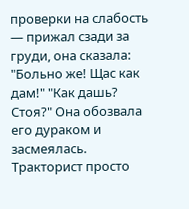проверки на слабость — прижал сзади за груди, она сказала: "Больно же! Щас как дам!" "Как дашь? Стоя?" Она обозвала его дураком и засмеялась. Тракторист просто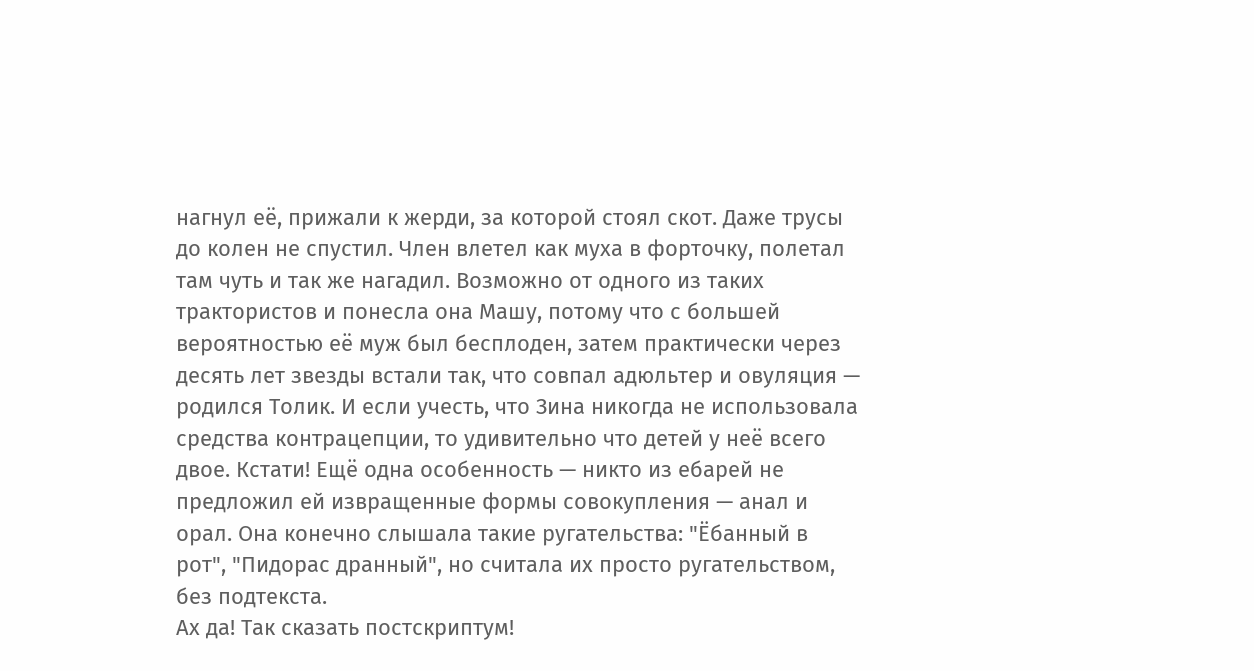нагнул её, прижали к жерди, за которой стоял скот. Даже трусы до колен не спустил. Член влетел как муха в форточку, полетал там чуть и так же нагадил. Возможно от одного из таких трактористов и понесла она Машу, потому что с большей вероятностью её муж был бесплоден, затем практически через десять лет звезды встали так, что совпал адюльтер и овуляция — родился Толик. И если учесть, что Зина никогда не использовала средства контрацепции, то удивительно что детей у неё всего двое. Кстати! Ещё одна особенность — никто из ебарей не предложил ей извращенные формы совокупления — анал и орал. Она конечно слышала такие ругательства: "Ёбанный в рот", "Пидорас дранный", но считала их просто ругательством, без подтекста.
Ах да! Так сказать постскриптум!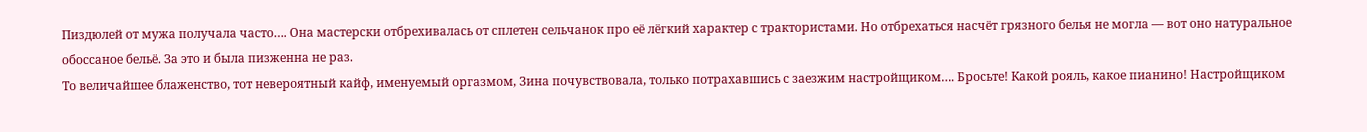Пиздюлей от мужа получала часто…. Она мастерски отбрехивалась от сплетен сельчанок про её лёгкий характер с трактористами. Но отбрехаться насчёт грязного белья не могла — вот оно натуральное обоссаное бельё. За это и была пизженна не раз.
То величайшее блаженство, тот невероятный кайф, именуемый оргазмом, Зина почувствовала, только потрахавшись с заезжим настройщиком…. Бросьте! Какой рояль, какое пианино! Настройщиком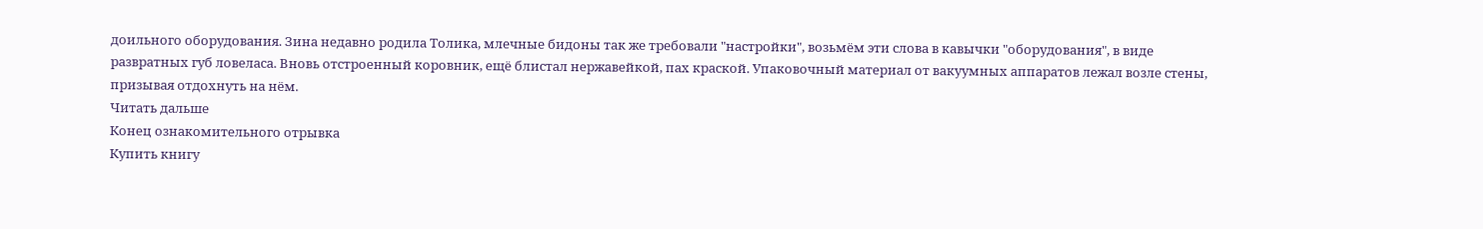доильного оборудования. Зина недавно родила Толика, млечные бидоны так же требовали "настройки", возьмём эти слова в кавычки "оборудования", в виде развратных губ ловеласа. Вновь отстроенный коровник, ещё блистал нержавейкой, пах краской. Упаковочный материал от вакуумных аппаратов лежал возле стены, призывая отдохнуть на нём.
Читать дальше
Конец ознакомительного отрывка
Купить книгу